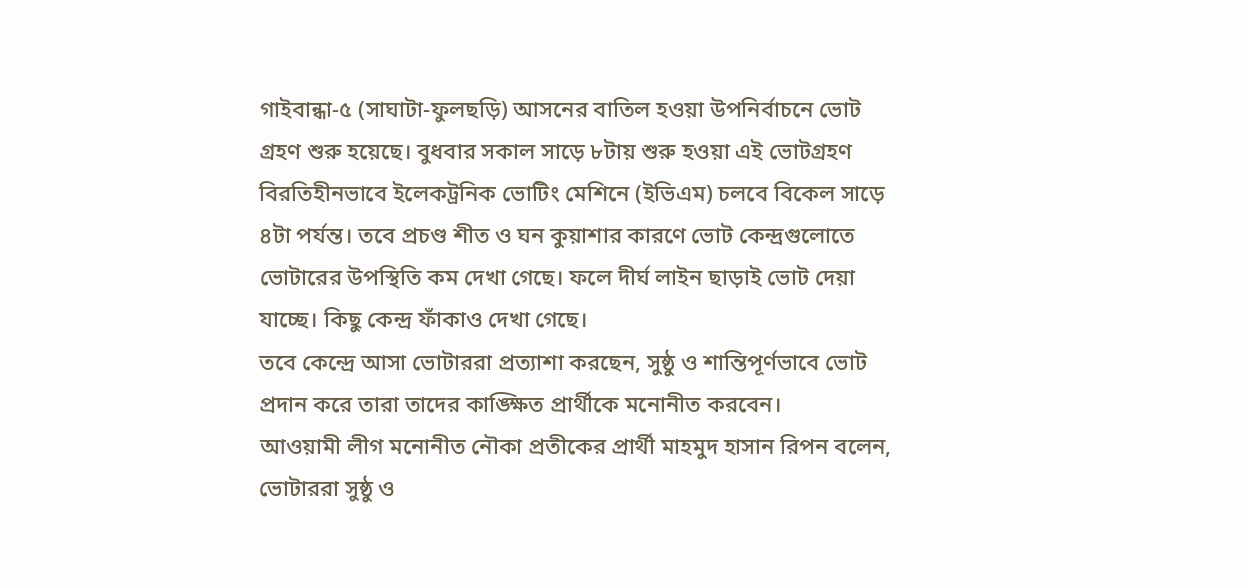গাইবান্ধা-৫ (সাঘাটা-ফুলছড়ি) আসনের বাতিল হওয়া উপনির্বাচনে ভোট গ্রহণ শুরু হয়েছে। বুধবার সকাল সাড়ে ৮টায় শুরু হওয়া এই ভোটগ্রহণ বিরতিহীনভাবে ইলেকট্রনিক ভোটিং মেশিনে (ইভিএম) চলবে বিকেল সাড়ে ৪টা পর্যন্ত। তবে প্রচণ্ড শীত ও ঘন কুয়াশার কারণে ভোট কেন্দ্রগুলোতে ভোটারের উপস্থিতি কম দেখা গেছে। ফলে দীর্ঘ লাইন ছাড়াই ভোট দেয়া যাচ্ছে। কিছু কেন্দ্র ফাঁকাও দেখা গেছে।
তবে কেন্দ্রে আসা ভোটাররা প্রত্যাশা করছেন, সুষ্ঠু ও শান্তিপূর্ণভাবে ভোট প্রদান করে তারা তাদের কাঙ্ক্ষিত প্রার্থীকে মনোনীত করবেন।
আওয়ামী লীগ মনোনীত নৌকা প্রতীকের প্রার্থী মাহমুদ হাসান রিপন বলেন, ভোটাররা সুষ্ঠু ও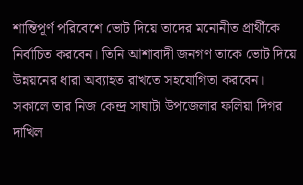শান্তিপূর্ণ পরিবেশে ভোট দিয়ে তাদের মনোনীত প্রার্থীকে নির্বাচিত করবেন। তিনি আশাবাদী জনগণ তাকে ভোট দিয়ে উন্নয়নের ধারা অব্যাহত রাখতে সহযোগিতা করবেন।
সকালে তার নিজ কেন্দ্র সাঘাটা উপজেলার ফলিয়া দিগর দাখিল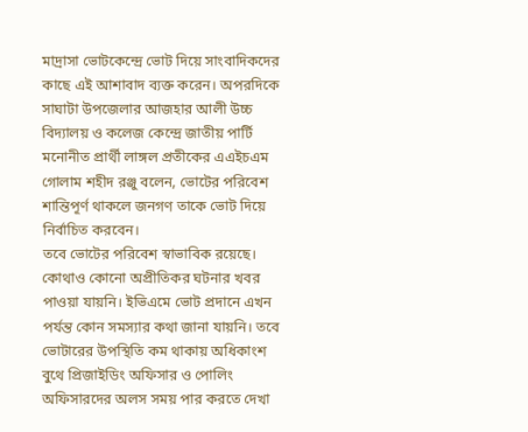মাদ্রাসা ভোটকেন্দ্রে ভোট দিয়ে সাংবাদিকদের কাছে এই আশাবাদ ব্যক্ত করেন। অপরদিকে সাঘাটা উপজেলার আজহার আলী উচ্চ বিদ্যালয় ও কলেজ কেন্দ্রে জাতীয় পার্টি মনোনীত প্রার্থী লাঙ্গল প্রতীকের এএইচএম গোলাম শহীদ রঞ্জু বলেন, ভোটের পরিবেশ শান্তিপূর্ণ থাকলে জনগণ তাকে ভোট দিয়ে নির্বাচিত করবেন।
তবে ভোটের পরিবেশ স্বাভাবিক রয়েছে। কোথাও কোনো অপ্রীতিকর ঘটনার খবর পাওয়া যায়নি। ইভিএমে ভোট প্রদানে এখন পর্যন্ত কোন সমস্যার কথা জানা যায়নি। তবে ভোটারের উপস্থিতি কম থাকায় অধিকাংশ বুথে প্রিজাইডিং অফিসার ও পোলিং অফিসারদের অলস সময় পার করতে দেখা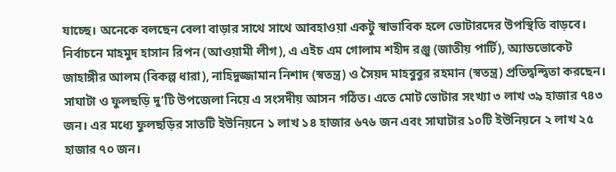যাচ্ছে। অনেকে বলছেন বেলা বাড়ার সাথে সাথে আবহাওয়া একটু স্বাভাবিক হলে ভোটারদের উপস্থিতি বাড়বে।
নির্বাচনে মাহমুদ হাসান রিপন (আওয়ামী লীগ), এ এইচ এম গোলাম শহীদ রঞ্জু (জাতীয় পার্টি), অ্যাডভোকেট জাহাঙ্গীর আলম (বিকল্প ধারা), নাহিদুজ্জামান নিশাদ (স্বতন্ত্র) ও সৈয়দ মাহবুবুর রহমান (স্বতন্ত্র) প্রতিদ্বন্দ্বিতা করছেন।
সাঘাটা ও ফুলছড়ি দু’টি উপজেলা নিয়ে এ সংসদীয় আসন গঠিত। এতে মোট ভোটার সংখ্যা ৩ লাখ ৩৯ হাজার ৭৪৩ জন। এর মধ্যে ফুলছড়ির সাতটি ইউনিয়নে ১ লাখ ১৪ হাজার ৬৭৬ জন এবং সাঘাটার ১০টি ইউনিয়নে ২ লাখ ২৫ হাজার ৭০ জন।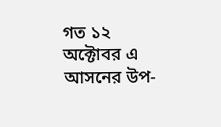গত ১২ অক্টোবর এ আসনের উপ-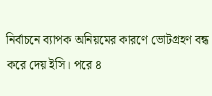নির্বাচনে ব্যাপক অনিয়মের কারণে ভোটগ্রহণ বন্ধ করে দেয় ইসি। পরে ৪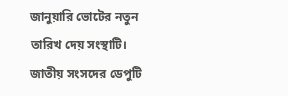জানুয়ারি ভোটের নতুন তারিখ দেয় সংস্থাটি। জাতীয় সংসদের ডেপুটি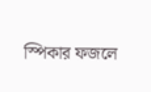স্পিকার ফজলে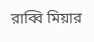রাব্বি মিয়ার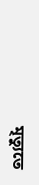মৃত্যুতে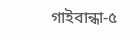গাইবান্ধা-৫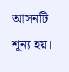আসনটি শূন্য হয়।